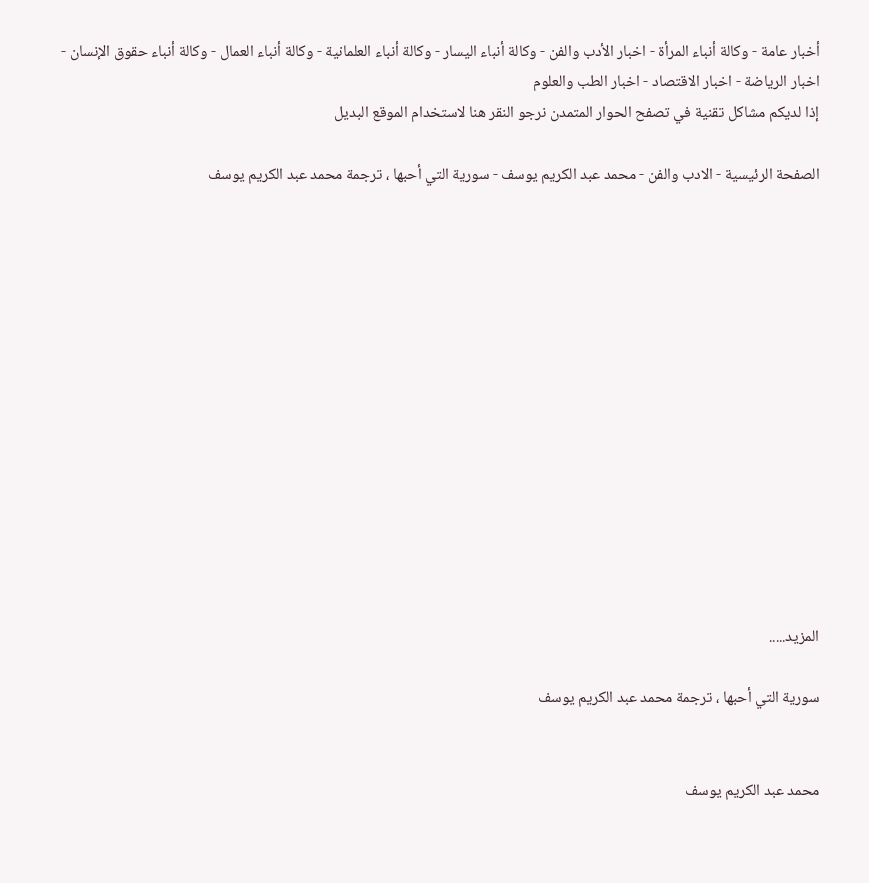أخبار عامة - وكالة أنباء المرأة - اخبار الأدب والفن - وكالة أنباء اليسار - وكالة أنباء العلمانية - وكالة أنباء العمال - وكالة أنباء حقوق الإنسان - اخبار الرياضة - اخبار الاقتصاد - اخبار الطب والعلوم
إذا لديكم مشاكل تقنية في تصفح الحوار المتمدن نرجو النقر هنا لاستخدام الموقع البديل

الصفحة الرئيسية - الادب والفن - محمد عبد الكريم يوسف - سورية التي أحبها ، ترجمة محمد عبد الكريم يوسف














المزيد.....

سورية التي أحبها ، ترجمة محمد عبد الكريم يوسف


محمد عبد الكريم يوسف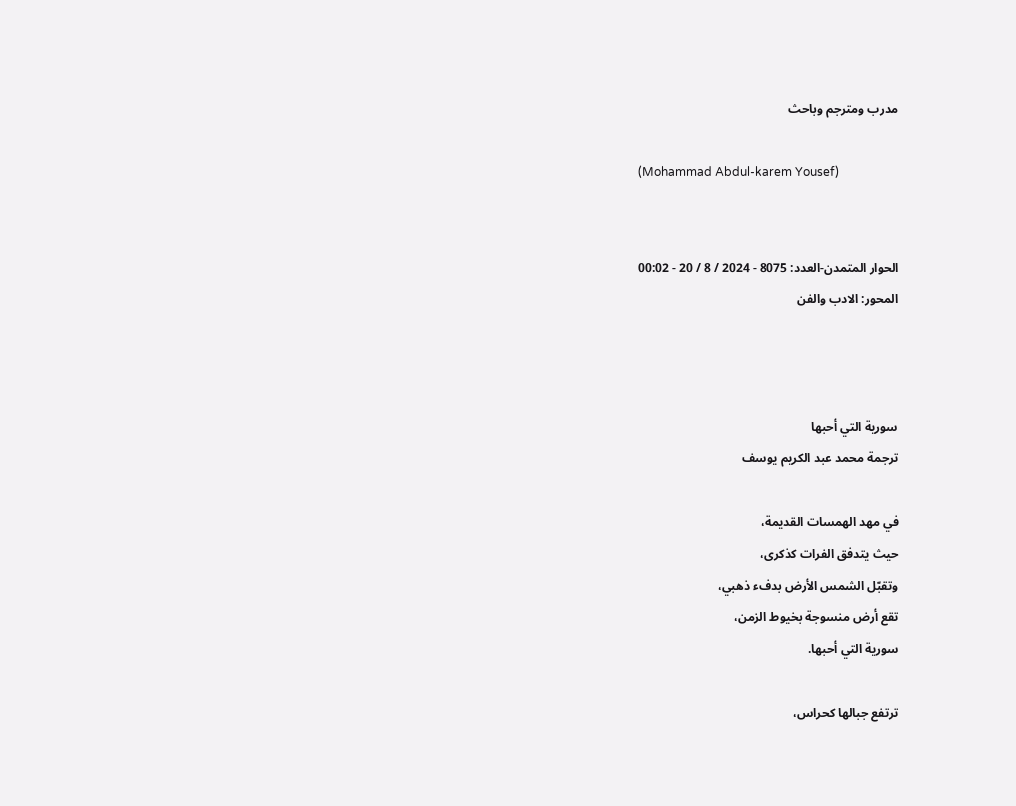مدرب ومترجم وباحث

(Mohammad Abdul-karem Yousef)


الحوار المتمدن-العدد: 8075 - 2024 / 8 / 20 - 00:02
المحور: الادب والفن



سورية التي أحبها
ترجمة محمد عبد الكريم يوسف

في مهد الهمسات القديمة،
حيث يتدفق الفرات كذكرى،
وتقبّل الشمس الأرض بدفء ذهبي،
تقع أرض منسوجة بخيوط الزمن،
سورية التي أحبها.

ترتفع جبالها كحراس،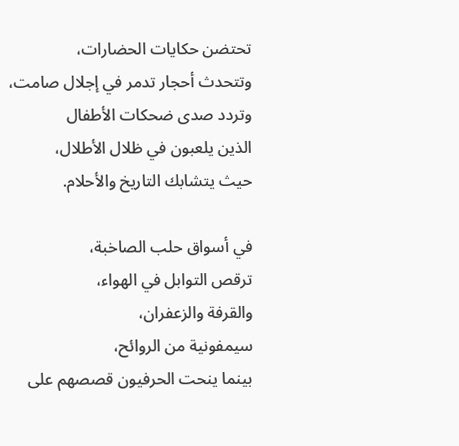تحتضن حكايات الحضارات،
وتتحدث أحجار تدمر في إجلال صامت،
وتردد صدى ضحكات الأطفال
الذين يلعبون في ظلال الأطلال،
حيث يتشابك التاريخ والأحلام.

في أسواق حلب الصاخبة،
ترقص التوابل في الهواء،
والقرفة والزعفران،
سيمفونية من الروائح،
بينما ينحت الحرفيون قصصهم على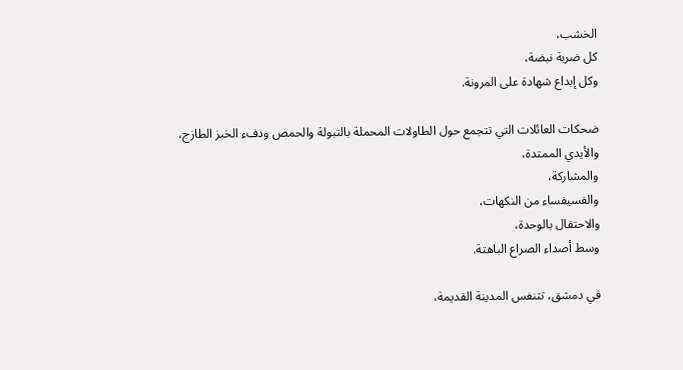الخشب،
كل ضربة نبضة،
وكل إبداع شهادة على المرونة.

ضحكات العائلات التي تتجمع حول الطاولات المحملة بالتبولة والحمص ودفء الخبز الطازج،
والأيدي الممتدة،
والمشاركة،
والفسيفساء من النكهات،
والاحتفال بالوحدة،
وسط أصداء الصراع الباهتة.

في دمشق، تتنفس المدينة القديمة،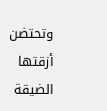وتحتضن أزقتها الضيقة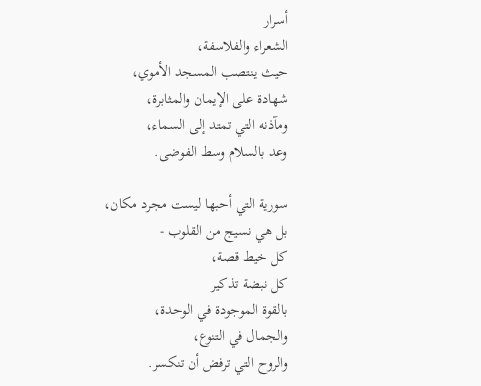أسرار
الشعراء والفلاسفة،
حيث ينتصب المسجد الأموي،
شهادة على الإيمان والمثابرة،
ومآذنه التي تمتد إلى السماء،
وعد بالسلام وسط الفوضى.

سورية التي أحبها ليست مجرد مكان،
بل هي نسيج من القلوب -
كل خيط قصة،
كل نبضة تذكير
بالقوة الموجودة في الوحدة،
والجمال في التنوع،
والروح التي ترفض أن تنكسر.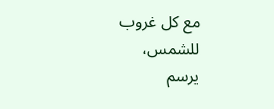مع كل غروب للشمس،
يرسم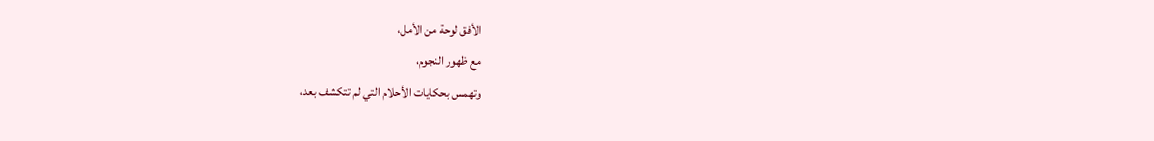الأفق لوحة من الأمل،
مع ظهور النجوم،
وتهمس بحكايات الأحلام التي لم تتكشف بعد،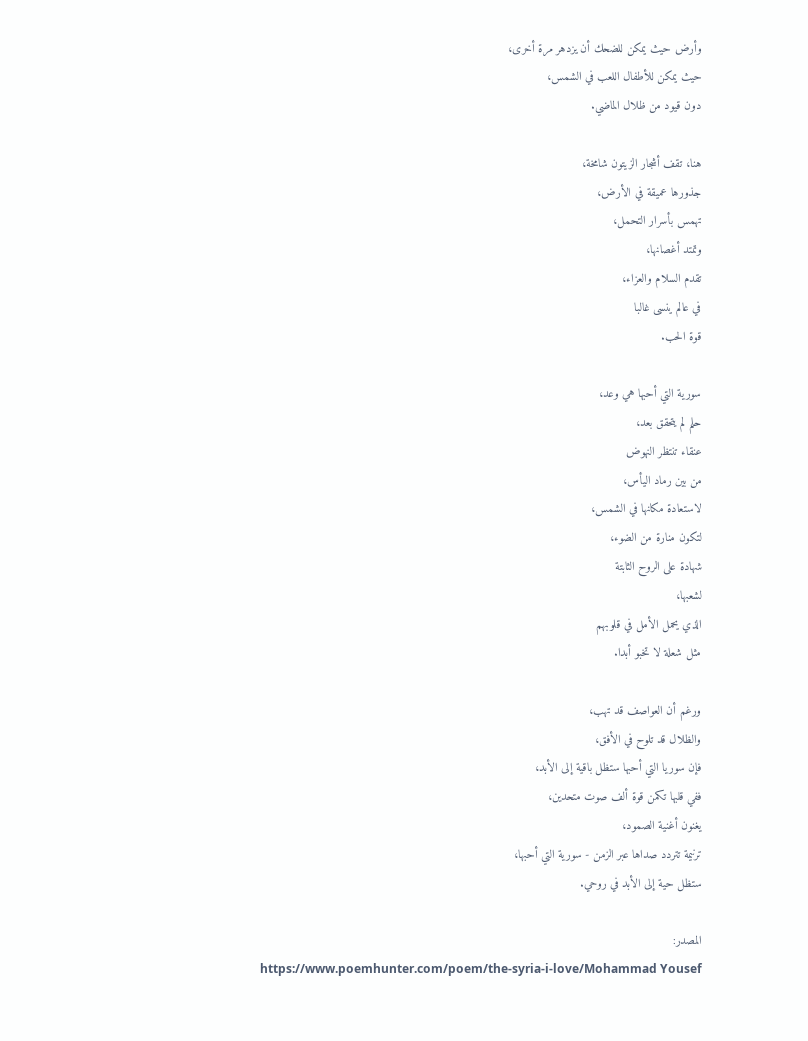وأرض حيث يمكن للضحك أن يزدهر مرة أخرى،
حيث يمكن للأطفال اللعب في الشمس،
دون قيود من ظلال الماضي.

هنا، تقف أشجار الزيتون شامخة،
جذورها عميقة في الأرض،
تهمس بأسرار التحمل،
وتمتد أغصانها،
تقدم السلام والعزاء،
في عالم ينسى غالبا
قوة الحب.

سورية التي أحبها هي وعد،
حلم لم يتحقق بعد،
عنقاء تنتظر النهوض
من بين رماد اليأس،
لاستعادة مكانها في الشمس،
لتكون منارة من الضوء،
شهادة على الروح الثابتة
لشعبها،
الذي يحمل الأمل في قلوبهم
مثل شعلة لا تخبو أبدا.

ورغم أن العواصف قد تهب،
والظلال قد تلوح في الأفق،
فإن سوريا التي أحبها ستظل باقية إلى الأبد،
ففي قلبها تكمن قوة ألف صوت متحدين،
يغنون أغنية الصمود،
ترنيمة تتردد صداها عبر الزمن - سورية التي أحبها،
ستظل حية إلى الأبد في روحي.

المصدر:
https://www.poemhunter.com/poem/the-syria-i-love/Mohammad Yousef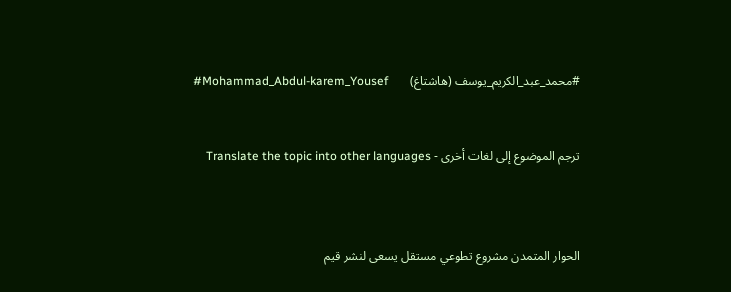#محمد_عبد_الكريم_يوسف (هاشتاغ)       Mohammad_Abdul-karem_Yousef#


ترجم الموضوع إلى لغات أخرى - Translate the topic into other languages



الحوار المتمدن مشروع تطوعي مستقل يسعى لنشر قيم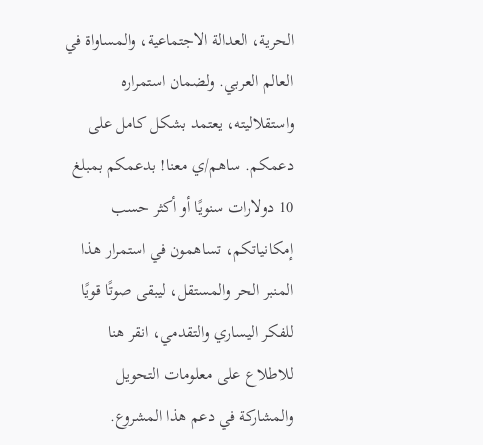الحرية، العدالة الاجتماعية، والمساواة في العالم العربي. ولضمان استمراره واستقلاليته، يعتمد بشكل كامل على دعمكم. ساهم/ي معنا! بدعمكم بمبلغ 10 دولارات سنويًا أو أكثر حسب إمكانياتكم، تساهمون في استمرار هذا المنبر الحر والمستقل، ليبقى صوتًا قويًا للفكر اليساري والتقدمي، انقر هنا للاطلاع على معلومات التحويل والمشاركة في دعم هذا المشروع.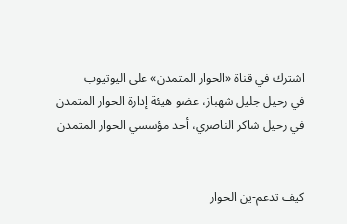اشترك في قناة «الحوار المتمدن» على اليوتيوب
في رحيل جليل شهباز، عضو هيئة إدارة الحوار المتمدن
في رحيل شاكر الناصري، أحد مؤسسي الحوار المتمدن


كيف تدعم-ين الحوار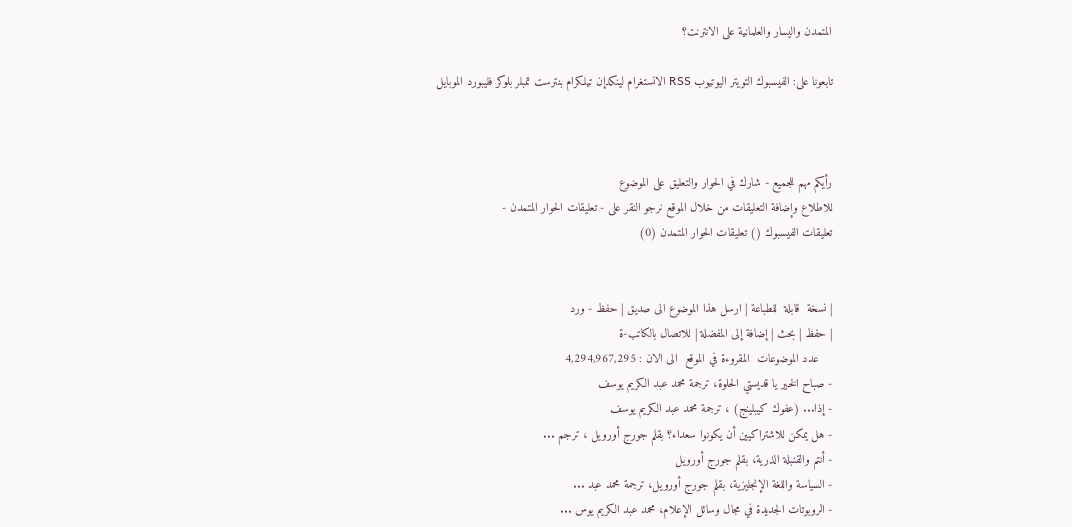المتمدن واليسار والعلمانية على الانترنت؟

تابعونا على: الفيسبوك التويتر اليوتيوب RSS الانستغرام لينكدإن تيلكرام بنترست تمبلر بلوكر فليبورد الموبايل



رأيكم مهم للجميع - شارك في الحوار والتعليق على الموضوع
للاطلاع وإضافة التعليقات من خلال الموقع نرجو النقر على - تعليقات الحوار المتمدن -
تعليقات الفيسبوك () تعليقات الحوار المتمدن (0)


| نسخة  قابلة  للطباعة | ارسل هذا الموضوع الى صديق | حفظ - ورد
| حفظ | بحث | إضافة إلى المفضلة | للاتصال بالكاتب-ة
    عدد الموضوعات  المقروءة في الموقع  الى الان : 4,294,967,295
- صباح الخير يا قديستي الحلوة، ترجمة محمد عبد الكريم يوسف
- إذا... (عفوك كيبلينج) ، ترجمة محمد عبد الكريم يوسف
- هل يمكن للاشتراكيين أن يكونوا سعداء؟ بقلم جورج أورويل ، ترجم ...
- أنتم والقنبلة الذرية، بقلم جورج أورويل
- السياسة واللغة الإنجليزية، بقلم جورج أورويل، ترجمة محمد عبد ...
- الروبوتات الجديدة في مجال وسائل الإعلام، محمد عبد الكريم يوس ...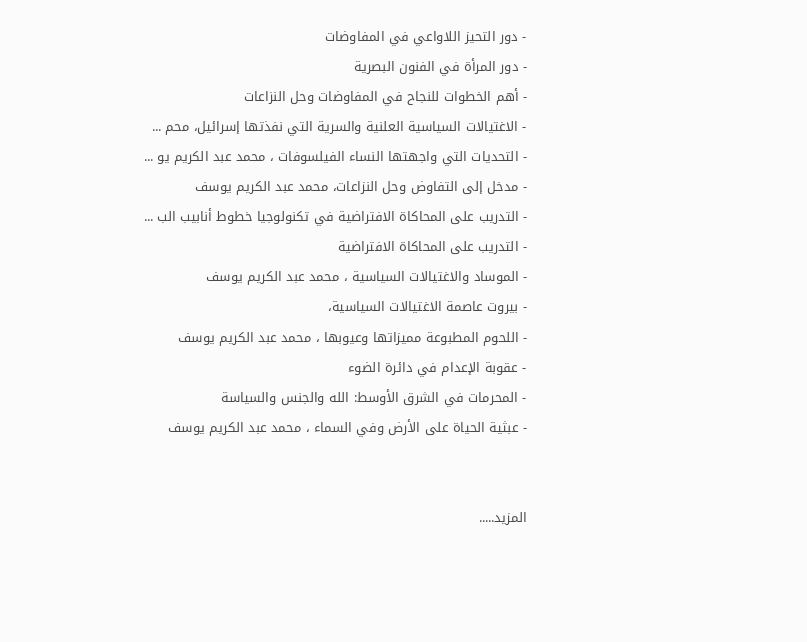- دور التحيز اللاواعي في المفاوضات
- دور المرأة في الفنون البصرية
- أهم الخطوات للنجاح في المفاوضات وحل النزاعات
- الاغتيالات السياسية العلنية والسرية التي نفذتها إسرائيل، محم ...
- التحديات التي واجهتها النساء الفيلسوفات ، محمد عبد الكريم يو ...
- مدخل إلى التفاوض وحل النزاعات، محمد عبد الكريم يوسف
- التدريب على المحاكاة الافتراضية في تكنولوجيا خطوط أنابيب الب ...
- التدريب على المحاكاة الافتراضية
- الموساد والاغتيالات السياسية ، محمد عبد الكريم يوسف
- بيروت عاصمة الاغتيالات السياسية،
- اللحوم المطبوعة مميزاتها وعيوبها ، محمد عبد الكريم يوسف
- عقوبة الإعدام في دائرة الضوء
- المحرمات في الشرق الأوسط: الله والجنس والسياسة
- عبثية الحياة على الأرض وفي السماء ، محمد عبد الكريم يوسف


المزيد.....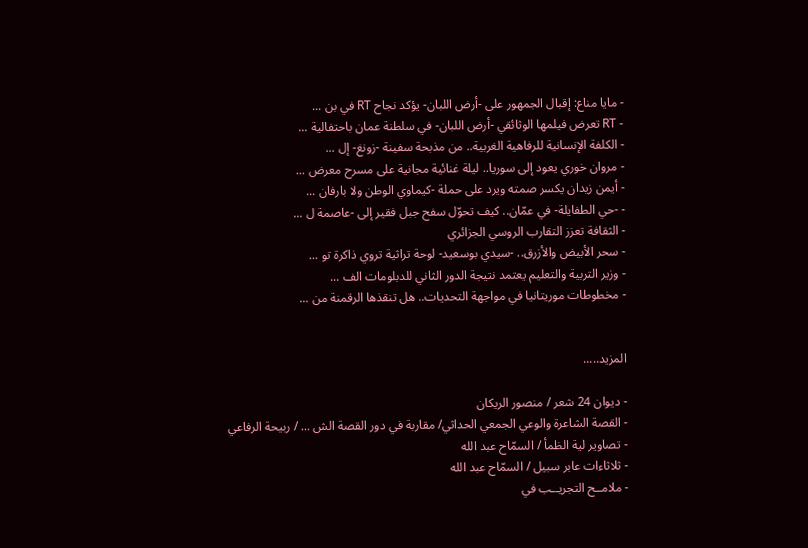- مايا مناع: إقبال الجمهور على -أرض اللبان- يؤكد نجاح RT في بن ...
- RT تعرض فيلمها الوثائقي -أرض اللبان- في سلطنة عمان باحتفالية ...
- الكلفة الإنسانية للرفاهية الغربية.. من مذبحة سفينة -زونغ- إل ...
- مروان خوري يعود إلى سوريا.. ليلة غنائية مجانية على مسرح معرض ...
- أيمن زيدان يكسر صمته ويرد على حملة -كيماوي الوطن ولا بارفان ...
- -حي الطفايلة- في عمّان.. كيف تحوّل سفح جبل فقير إلى -عاصمة ل ...
- الثقافة تعزز التقارب الروسي الجزائري
- سحر الأبيض والأزرق.. -سيدي بوسعيد- لوحة تراثية تروي ذاكرة تو ...
- وزير التربية والتعليم يعتمد نتيجة الدور الثاني للدبلومات الف ...
- مخطوطات موريتانيا في مواجهة التحديات.. هل تنقذها الرقمنة من ...


المزيد.....

- ديوان 24 شعر / منصور الريكان
- القصة الشاعرة والوعي الجمعي الحداثي/ مقاربة في دور القصة الش ... / ربيحة الرفاعي
- تصاوير لية الظمأ / السمّاح عبد الله
- ثلاثاءات عابر سبيل / السمّاح عبد الله
- ملامــح التجريــب في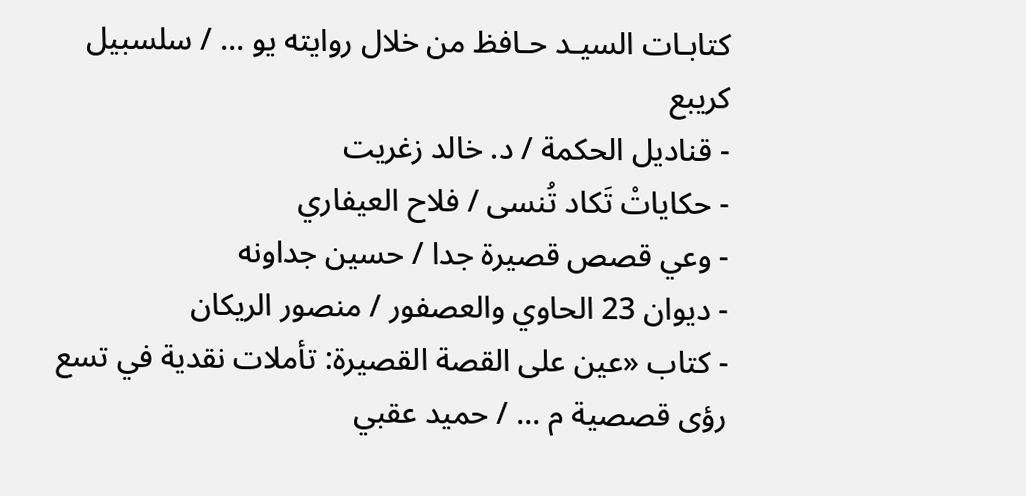كتابـات السيـد حـافظ من خلال روايته يو ... / سلسبيل كريبع
- قناديل الحكمة / د. خالد زغريت
- حكاياتْ تَكاد تُنسى / فلاح العيفاري
- وعي قصص قصيرة جدا / حسين جداونه
- ديوان 23 الحاوي والعصفور / منصور الريكان
- كتاب «عين على القصة القصيرة: تأملات نقدية في تسع رؤى قصصية م ... / حميد عقبي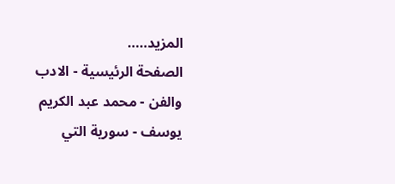المزيد.....
الصفحة الرئيسية - الادب والفن - محمد عبد الكريم يوسف - سورية التي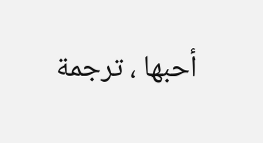أحبها ، ترجمة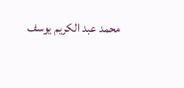محمد عبد الكريم يوسف